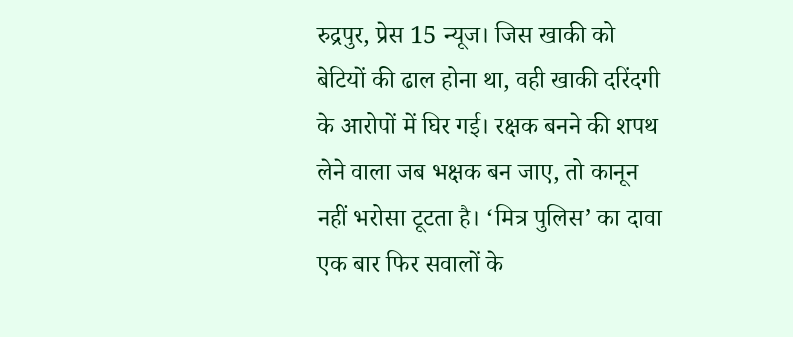रुद्रपुर, प्रेस 15 न्यूज। जिस खाकी को बेटियों की ढाल होना था, वही खाकी दरिंदगी के आरोपों में घिर गई। रक्षक बनने की शपथ लेने वाला जब भक्षक बन जाए, तो कानून नहीं भरोसा टूटता है। ‘मित्र पुलिस’ का दावा एक बार फिर सवालों के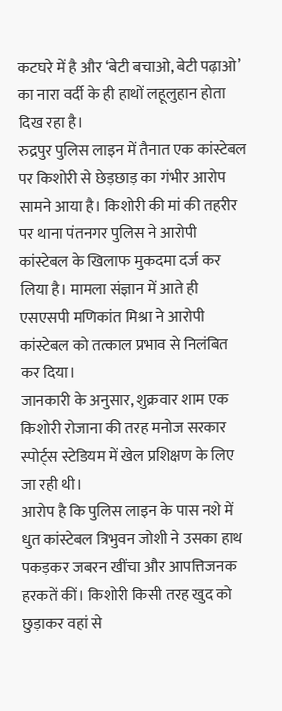कटघरे में है और ‘बेटी बचाओ, बेटी पढ़ाओ’ का नारा वर्दी के ही हाथों लहूलुहान होता दिख रहा है।
रुद्रपुर पुलिस लाइन में तैनात एक कांस्टेबल पर किशोरी से छेड़छाड़ का गंभीर आरोप सामने आया है। किशोरी की मां की तहरीर पर थाना पंतनगर पुलिस ने आरोपी कांस्टेबल के खिलाफ मुकदमा दर्ज कर लिया है। मामला संज्ञान में आते ही एसएसपी मणिकांत मिश्रा ने आरोपी कांस्टेबल को तत्काल प्रभाव से निलंबित कर दिया।
जानकारी के अनुसार, शुक्रवार शाम एक किशोरी रोजाना की तरह मनोज सरकार स्पोर्ट्स स्टेडियम में खेल प्रशिक्षण के लिए जा रही थी।
आरोप है कि पुलिस लाइन के पास नशे में धुत कांस्टेबल त्रिभुवन जोशी ने उसका हाथ पकड़कर जबरन खींचा और आपत्तिजनक हरकतें कीं। किशोरी किसी तरह खुद को छुड़ाकर वहां से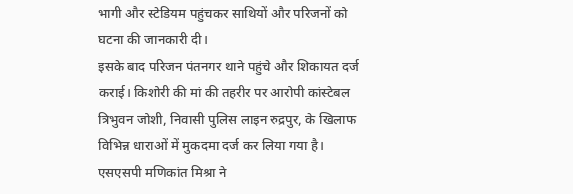भागी और स्टेडियम पहुंचकर साथियों और परिजनों को घटना की जानकारी दी।
इसके बाद परिजन पंतनगर थाने पहुंचे और शिकायत दर्ज कराई। किशोरी की मां की तहरीर पर आरोपी कांस्टेबल त्रिभुवन जोशी, निवासी पुलिस लाइन रुद्रपुर, के खिलाफ विभिन्न धाराओं में मुकदमा दर्ज कर लिया गया है। एसएसपी मणिकांत मिश्रा ने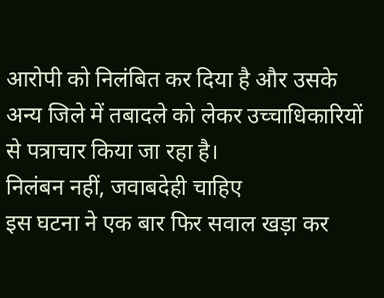आरोपी को निलंबित कर दिया है और उसके अन्य जिले में तबादले को लेकर उच्चाधिकारियों से पत्राचार किया जा रहा है।
निलंबन नहीं, जवाबदेही चाहिए
इस घटना ने एक बार फिर सवाल खड़ा कर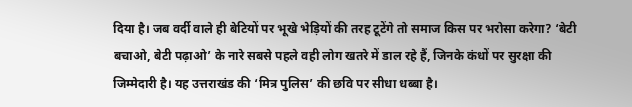दिया है। जब वर्दी वाले ही बेटियों पर भूखे भेड़ियों की तरह टूटेंगे तो समाज किस पर भरोसा करेगा? ‘बेटी बचाओ, बेटी पढ़ाओ’ के नारे सबसे पहले वही लोग खतरे में डाल रहे हैं, जिनके कंधों पर सुरक्षा की जिम्मेदारी है। यह उत्तराखंड की ‘मित्र पुलिस’ की छवि पर सीधा धब्बा है।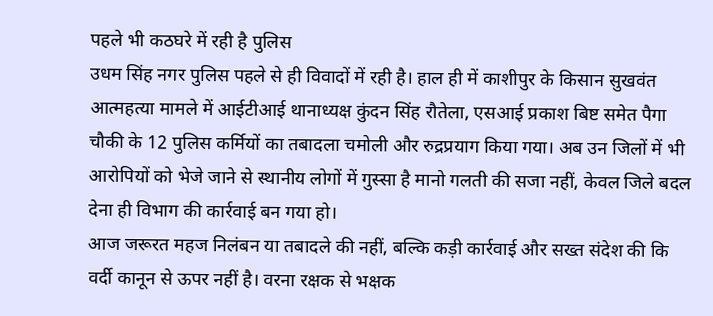पहले भी कठघरे में रही है पुलिस
उधम सिंह नगर पुलिस पहले से ही विवादों में रही है। हाल ही में काशीपुर के किसान सुखवंत आत्महत्या मामले में आईटीआई थानाध्यक्ष कुंदन सिंह रौतेला, एसआई प्रकाश बिष्ट समेत पैगा चौकी के 12 पुलिस कर्मियों का तबादला चमोली और रुद्रप्रयाग किया गया। अब उन जिलों में भी आरोपियों को भेजे जाने से स्थानीय लोगों में गुस्सा है मानो गलती की सजा नहीं, केवल जिले बदल देना ही विभाग की कार्रवाई बन गया हो।
आज जरूरत महज निलंबन या तबादले की नहीं, बल्कि कड़ी कार्रवाई और सख्त संदेश की कि वर्दी कानून से ऊपर नहीं है। वरना रक्षक से भक्षक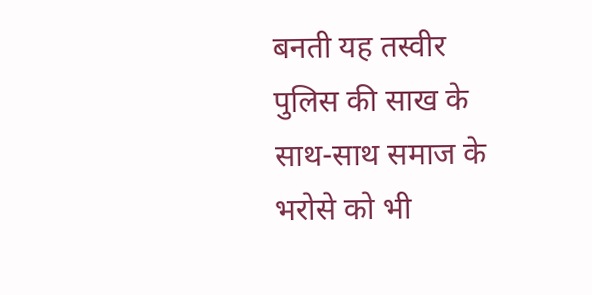बनती यह तस्वीर पुलिस की साख के साथ-साथ समाज के भरोसे को भी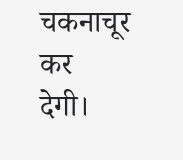चकनाचूर कर देगी।